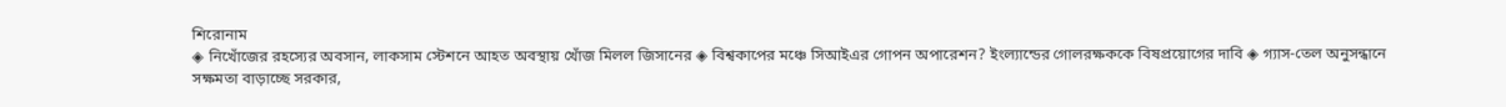শিরোনাম
◈ নিখোঁজের রহস্যের অবসান, লাকসাম স্টেশনে আহত অবস্থায় খোঁজ মিলল জিসানের ◈ বিশ্বকাপের মঞ্চে সিআইএর গোপন অপারেশন? ইংল্যান্ডের গোলরক্ষককে বিষপ্রয়োগের দাবি ◈ গ্যাস-তেল অনুসন্ধানে সক্ষমতা বাড়াচ্ছে সরকার,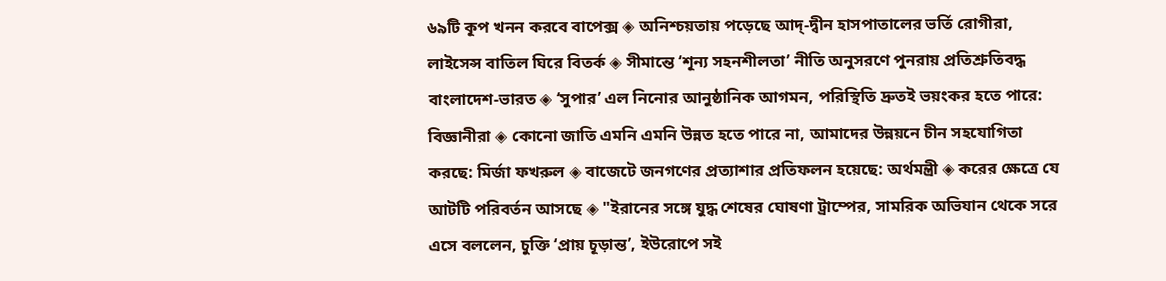৬৯টি কূপ খনন করবে বাপেক্স ◈ অনিশ্চয়তায় প‌ড়ে‌ছে আদ্-দ্বীন হাসপাতালের ভর্তি রোগীরা, লাইসেন্স বাতিল ঘিরে বিতর্ক ◈ সীমান্তে ‘শূন্য সহনশীলতা’ নীতি অনুসরণে পুনরায় প্রতিশ্রুতিবদ্ধ বাংলাদেশ-ভারত ◈ ‘সুপার’ এল নিনোর আনুষ্ঠানিক আগমন, পরিস্থিতি দ্রুতই ভয়ংকর হতে পারে: বিজ্ঞানীরা ◈ কোনো জাতি এমনি এমনি উন্নত হতে পারে না, আমাদের উন্নয়নে চীন সহযোগিতা করছে: মির্জা ফখরুল ◈ বাজেটে জনগণের প্রত্যাশার প্রতিফলন হয়েছে: অর্থমন্ত্রী ◈ করের ক্ষেত্রে যে আটটি পরিবর্তন আসছে ◈ "ইরানের সঙ্গে যুদ্ধ শেষের ঘোষণা ট্রাম্পের, সামরিক অভিযান থেকে সরে এসে বললেন, চুক্তি ‘প্রায় চূড়ান্ত’, ইউরোপে সই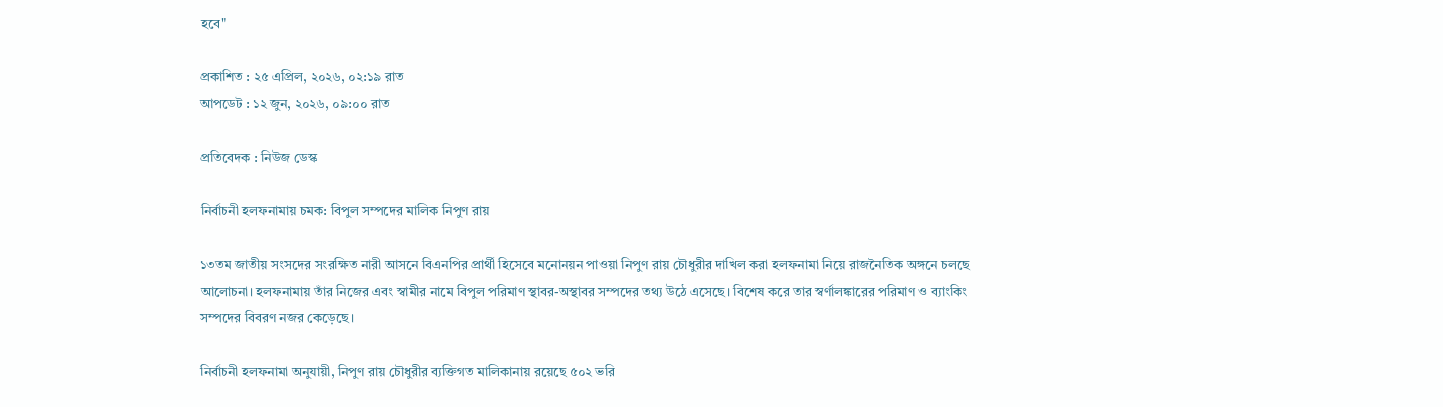হবে"

প্রকাশিত : ২৫ এপ্রিল, ২০২৬, ০২:১৯ রাত
আপডেট : ১২ জুন, ২০২৬, ০৯:০০ রাত

প্রতিবেদক : নিউজ ডেস্ক

নির্বাচনী হলফনামায় চমক: বিপুল সম্পদের মালিক নিপুণ রায়

১৩তম জাতীয় সংসদের সংরক্ষিত নারী আসনে বিএনপির প্রার্থী হিসেবে মনোনয়ন পাওয়া নিপুণ রায় চৌধুরীর দাখিল করা হলফনামা নিয়ে রাজনৈতিক অঙ্গনে চলছে আলোচনা। হলফনামায় তাঁর নিজের এবং স্বামীর নামে বিপুল পরিমাণ স্থাবর-অস্থাবর সম্পদের তথ্য উঠে এসেছে। বিশেষ করে তার স্বর্ণালঙ্কারের পরিমাণ ও ব্যাংকিং সম্পদের বিবরণ নজর কেড়েছে।

নির্বাচনী হলফনামা অনুযায়ী, নিপুণ রায় চৌধুরীর ব্যক্তিগত মালিকানায় রয়েছে ৫০২ ভরি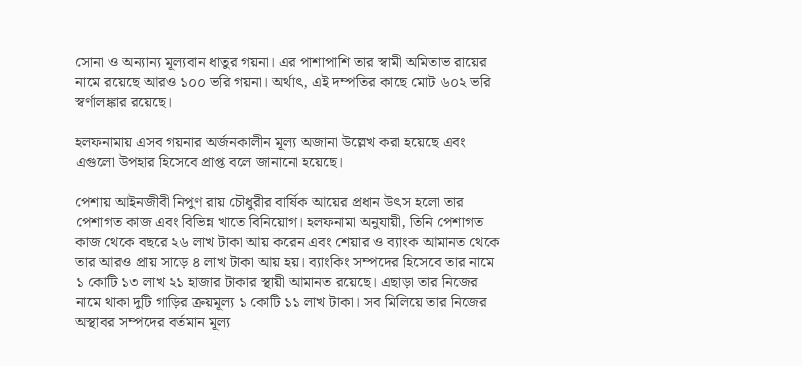সোনা ও অন্যান্য মূল্যবান ধাতুর গয়না। এর পাশাপাশি তার স্বামী অমিতাভ রায়ের নামে রয়েছে আরও ১০০ ভরি গয়না। অর্থাৎ, এই দম্পতির কাছে মোট ৬০২ ভরি স্বর্ণালঙ্কার রয়েছে।

হলফনামায় এসব গয়নার অর্জনকালীন মূল্য অজানা উল্লেখ করা হয়েছে এবং এগুলো উপহার হিসেবে প্রাপ্ত বলে জানানো হয়েছে।

পেশায় আইনজীবী নিপুণ রায় চৌধুরীর বার্ষিক আয়ের প্রধান উৎস হলো তার পেশাগত কাজ এবং বিভিন্ন খাতে বিনিয়োগ। হলফনামা অনুযায়ী, তিনি পেশাগত কাজ থেকে বছরে ২৬ লাখ টাকা আয় করেন এবং শেয়ার ও ব্যাংক আমানত থেকে তার আরও প্রায় সাড়ে ৪ লাখ টাকা আয় হয়। ব্যাংকিং সম্পদের হিসেবে তার নামে ১ কোটি ১৩ লাখ ২১ হাজার টাকার স্থায়ী আমানত রয়েছে। এছাড়া তার নিজের নামে থাকা দুটি গাড়ির ক্রয়মূল্য ১ কোটি ১১ লাখ টাকা। সব মিলিয়ে তার নিজের অস্থাবর সম্পদের বর্তমান মূল্য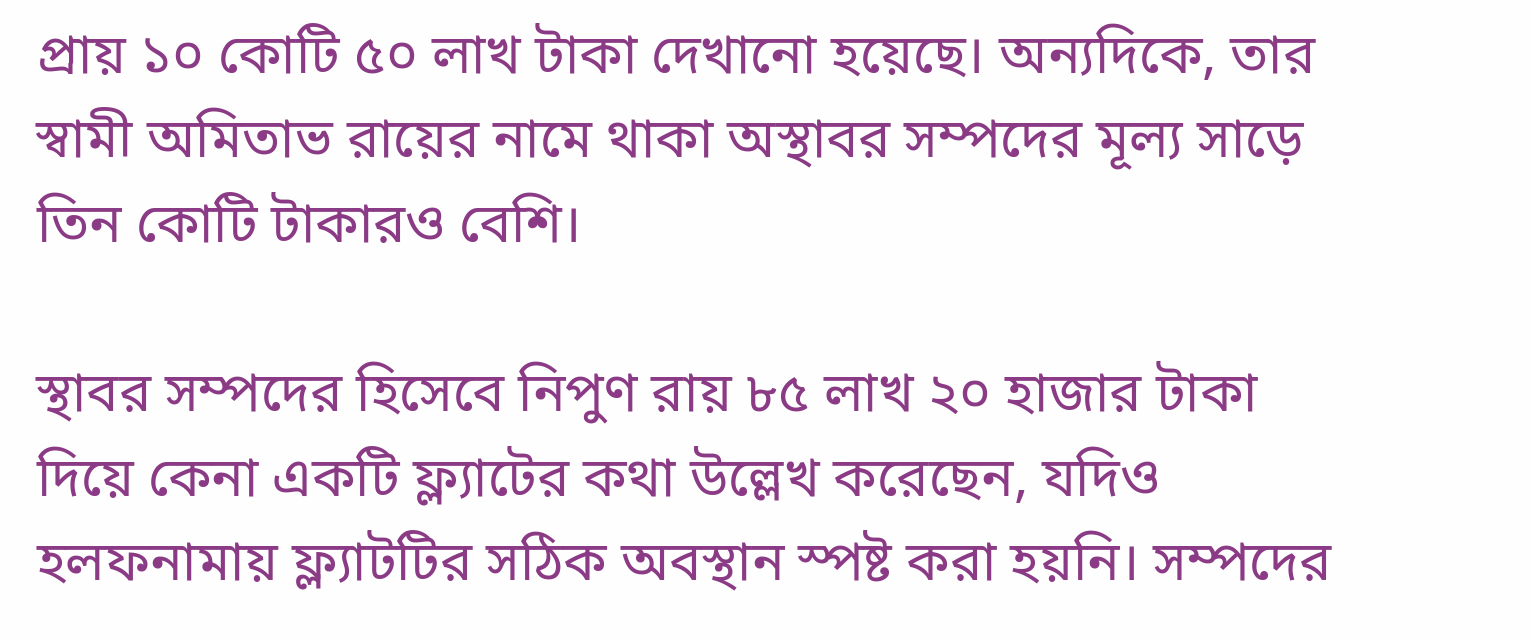প্রায় ১০ কোটি ৫০ লাখ টাকা দেখানো হয়েছে। অন্যদিকে, তার স্বামী অমিতাভ রায়ের নামে থাকা অস্থাবর সম্পদের মূল্য সাড়ে তিন কোটি টাকারও বেশি।

স্থাবর সম্পদের হিসেবে নিপুণ রায় ৮৫ লাখ ২০ হাজার টাকা দিয়ে কেনা একটি ফ্ল্যাটের কথা উল্লেখ করেছেন, যদিও হলফনামায় ফ্ল্যাটটির সঠিক অবস্থান স্পষ্ট করা হয়নি। সম্পদের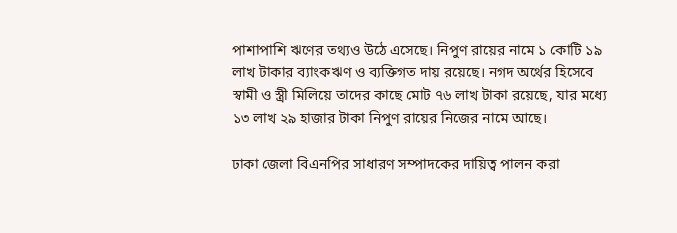পাশাপাশি ঋণের তথ্যও উঠে এসেছে। নিপুণ রায়ের নামে ১ কোটি ১৯ লাখ টাকার ব্যাংকঋণ ও ব্যক্তিগত দায় রয়েছে। নগদ অর্থের হিসেবে স্বামী ও স্ত্রী মিলিয়ে তাদের কাছে মোট ৭৬ লাখ টাকা রয়েছে, যার মধ্যে ১৩ লাখ ২৯ হাজার টাকা নিপুণ রায়ের নিজের নামে আছে।

ঢাকা জেলা বিএনপির সাধারণ সম্পাদকের দায়িত্ব পালন করা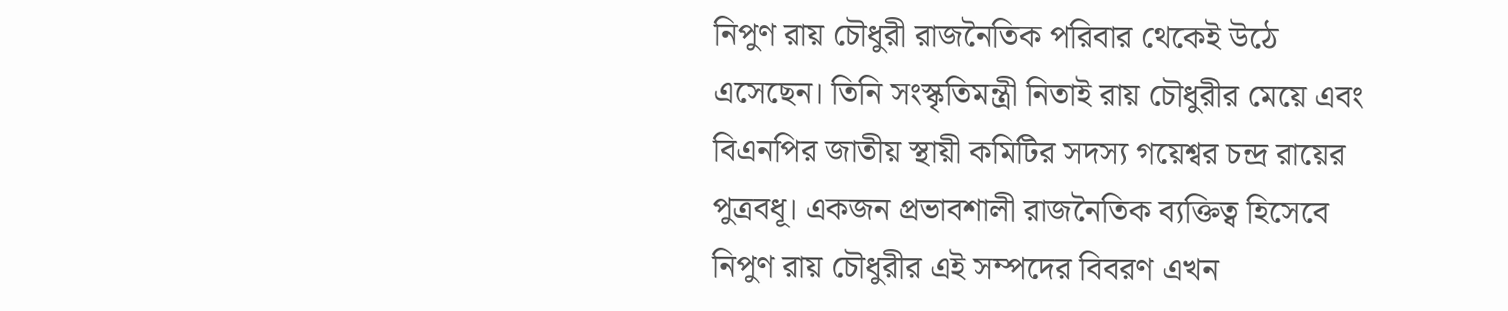নিপুণ রায় চৌধুরী রাজনৈতিক পরিবার থেকেই উঠে এসেছেন। তিনি সংস্কৃতিমন্ত্রী নিতাই রায় চৌধুরীর মেয়ে এবং বিএনপির জাতীয় স্থায়ী কমিটির সদস্য গয়েশ্বর চন্দ্র রায়ের পুত্রবধূ। একজন প্রভাবশালী রাজনৈতিক ব্যক্তিত্ব হিসেবে নিপুণ রায় চৌধুরীর এই সম্পদের বিবরণ এখন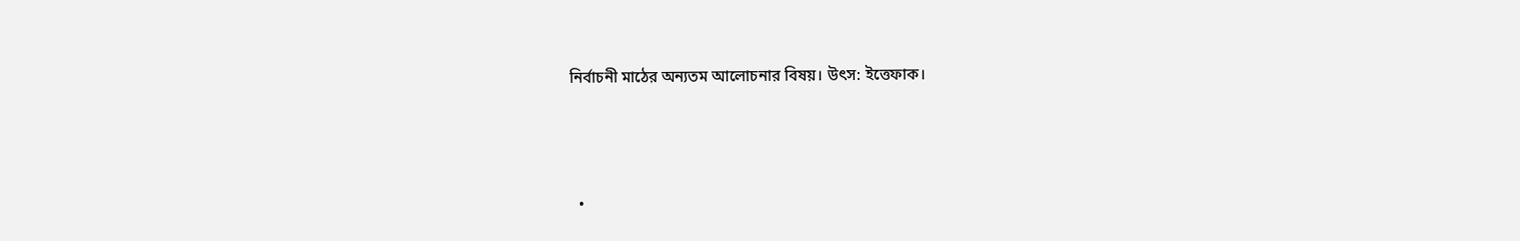নির্বাচনী মাঠের অন্যতম আলোচনার বিষয়। উৎস: ইত্তেফাক।



  •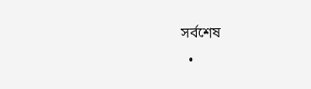সর্বশেষ
  •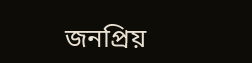জনপ্রিয়